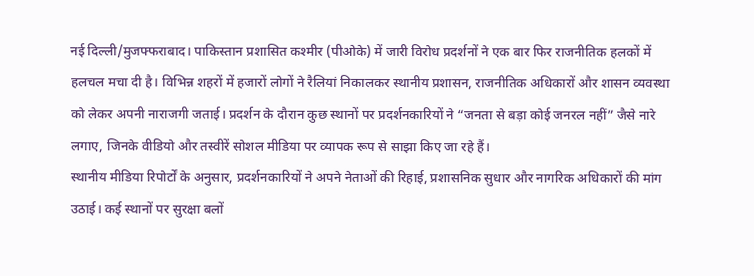नई दिल्ली/मुजफ्फराबाद। पाकिस्तान प्रशासित कश्मीर (पीओके) में जारी विरोध प्रदर्शनों ने एक बार फिर राजनीतिक हलकों में हलचल मचा दी है। विभिन्न शहरों में हजारों लोगों ने रैलियां निकालकर स्थानीय प्रशासन, राजनीतिक अधिकारों और शासन व्यवस्था को लेकर अपनी नाराजगी जताई। प्रदर्शन के दौरान कुछ स्थानों पर प्रदर्शनकारियों ने “जनता से बड़ा कोई जनरल नहीं” जैसे नारे लगाए, जिनके वीडियो और तस्वीरें सोशल मीडिया पर व्यापक रूप से साझा किए जा रहे हैं।
स्थानीय मीडिया रिपोर्टों के अनुसार, प्रदर्शनकारियों ने अपने नेताओं की रिहाई, प्रशासनिक सुधार और नागरिक अधिकारों की मांग उठाई। कई स्थानों पर सुरक्षा बलों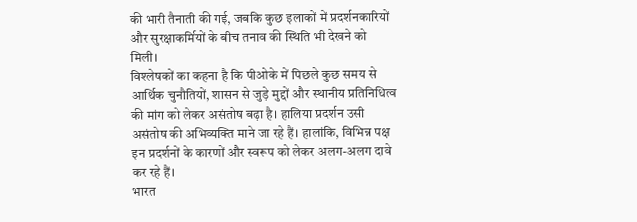की भारी तैनाती की गई, जबकि कुछ इलाकों में प्रदर्शनकारियों और सुरक्षाकर्मियों के बीच तनाव की स्थिति भी देखने को मिली।
विश्लेषकों का कहना है कि पीओके में पिछले कुछ समय से आर्थिक चुनौतियों, शासन से जुड़े मुद्दों और स्थानीय प्रतिनिधित्व की मांग को लेकर असंतोष बढ़ा है। हालिया प्रदर्शन उसी असंतोष की अभिव्यक्ति माने जा रहे हैं। हालांकि, विभिन्न पक्ष इन प्रदर्शनों के कारणों और स्वरूप को लेकर अलग-अलग दावे कर रहे हैं।
भारत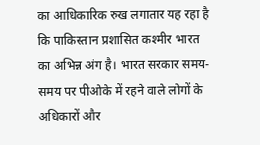का आधिकारिक रुख लगातार यह रहा है कि पाकिस्तान प्रशासित कश्मीर भारत का अभिन्न अंग है। भारत सरकार समय-समय पर पीओके में रहने वाले लोगों के अधिकारों और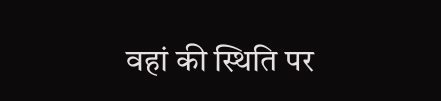वहां की स्थिति पर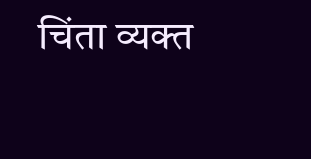चिंता व्यक्त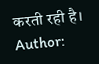करती रही है।
Author: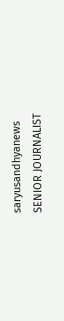saryusandhyanews
SENIOR JOURNALIST